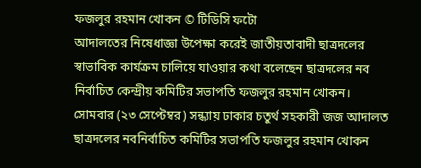ফজলুর রহমান খোকন © টিডিসি ফটো
আদালতের নিষেধাজ্ঞা উপেক্ষা করেই জাতীয়তাবাদী ছাত্রদলের স্বাভাবিক কার্যক্রম চালিয়ে যাওয়ার কথা বলেছেন ছাত্রদলের নব নির্বাচিত কেন্দ্রীয় কমিটির সভাপতি ফজলুর রহমান খোকন।
সোমবার (২৩ সেপ্টেম্বর) সন্ধ্যায় ঢাকার চতুর্থ সহকারী জজ আদালত ছাত্রদলের নবনির্বাচিত কমিটির সভাপতি ফজলুর রহমান খোকন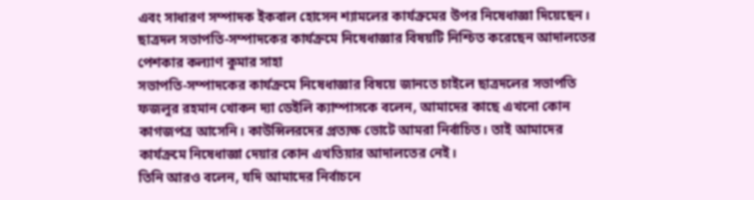এবং সাধারণ সম্পাদক ইকবাল হোসেন শ্যামলের কার্যক্রমের উপর নিষেধাজ্ঞা দিয়েছেন।
ছাত্রদল সভাপতি-সম্পাদকের কার্যক্রমে নিষেধাজ্ঞার বিষয়টি নিশ্চিত করেছেন আদালতের পেশকার কল্যাণ কুমার সাহা
সভাপতি-সম্পাদকের কার্যক্রমে নিষেধাজ্ঞার বিষয়ে জানতে চাইলে ছাত্রদলের সভাপতি ফজলুর রহমান খোকন দ্যা ডেইলি ক্যাম্পাসকে বলেন, আমাদের কাছে এখনো কোন কাগজপত্র আসেনি। কাউন্সিলরদের প্রত্যক্ষ ভোটে আমরা নির্বাচিত। তাই আমাদের কার্যক্রমে নিষেধাজ্ঞা দেয়ার কোন এখতিয়ার আদালতের নেই।
তিনি আরও বলেন, যদি আমাদের নির্বাচনে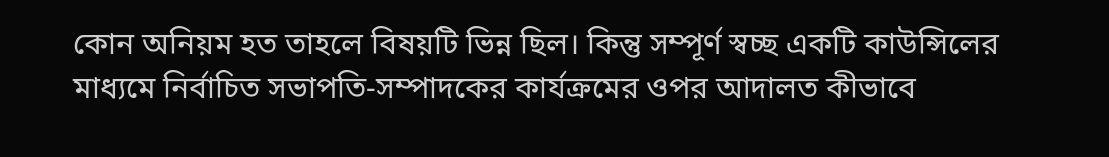কোন অনিয়ম হত তাহলে বিষয়টি ভিন্ন ছিল। কিন্তু সম্পূর্ণ স্বচ্ছ একটি কাউন্সিলের মাধ্যমে নির্বাচিত সভাপতি-সম্পাদকের কার্যক্রমের ওপর আদালত কীভাবে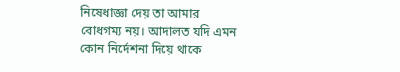নিষেধাজ্ঞা দেয় তা আমার বোধগম্য নয়। আদালত যদি এমন কোন নির্দেশনা দিয়ে থাকে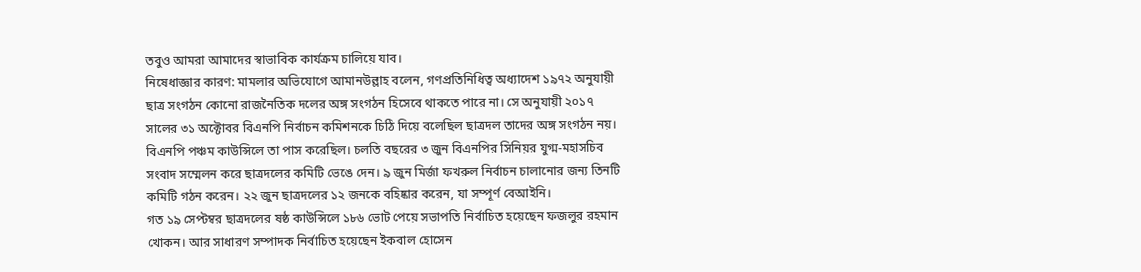তবুও আমরা আমাদের স্বাভাবিক কার্যক্রম চালিয়ে যাব।
নিষেধাজ্ঞার কারণ: মামলার অভিযোগে আমানউল্লাহ বলেন, গণপ্রতিনিধিত্ব অধ্যাদেশ ১৯৭২ অনুযায়ী ছাত্র সংগঠন কোনো রাজনৈতিক দলের অঙ্গ সংগঠন হিসেবে থাকতে পারে না। সে অনুযায়ী ২০১৭ সালের ৩১ অক্টোবর বিএনপি নির্বাচন কমিশনকে চিঠি দিয়ে বলেছিল ছাত্রদল তাদের অঙ্গ সংগঠন নয়। বিএনপি পঞ্চম কাউন্সিলে তা পাস করেছিল। চলতি বছরের ৩ জুন বিএনপির সিনিয়র যুগ্ম-মহাসচিব সংবাদ সম্মেলন করে ছাত্রদলের কমিটি ভেঙে দেন। ৯ জুন মির্জা ফখরুল নির্বাচন চালানোর জন্য তিনটি কমিটি গঠন করেন। ২২ জুন ছাত্রদলের ১২ জনকে বহিষ্কার করেন, যা সম্পূর্ণ বেআইনি।
গত ১৯ সেপ্টম্বর ছাত্রদলের ষষ্ঠ কাউন্সিলে ১৮৬ ভোট পেয়ে সভাপতি নির্বাচিত হয়েছেন ফজলুর রহমান খোকন। আর সাধারণ সম্পাদক নির্বাচিত হয়েছেন ইকবাল হোসেন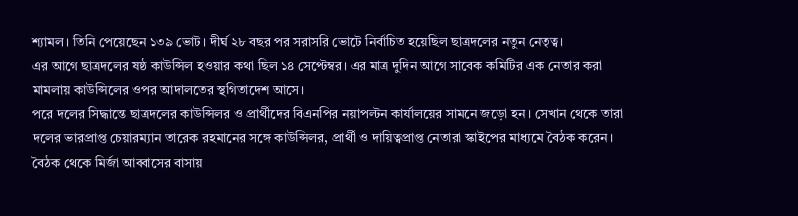শ্যামল। তিনি পেয়েছেন ১৩৯ ভোট। দীর্ঘ ২৮ বছর পর সরাসরি ভোটে নির্বাচিত হয়েছিল ছাত্রদলের নতুন নেতৃত্ব।
এর আগে ছাত্রদলের ষষ্ঠ কাউন্সিল হওয়ার কথা ছিল ১৪ সেপ্টেম্বর। এর মাত্র দুদিন আগে সাবেক কমিটির এক নেতার করা মামলায় কাউন্সিলের ওপর আদালতের স্থগিতাদেশ আসে।
পরে দলের সিদ্ধান্তে ছাত্রদলের কাউন্সিলর ও প্রার্থীদের বিএনপির নয়াপল্টন কার্যালয়ের সামনে জড়ো হন। সেখান থেকে তারা দলের ভারপ্রাপ্ত চেয়ারম্যান তারেক রহমানের সঙ্গে কাউন্সিলর, প্রার্থী ও দায়িত্বপ্রাপ্ত নেতারা স্কাইপের মাধ্যমে বৈঠক করেন। বৈঠক থেকে মির্জা আব্বাসের বাসায়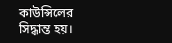কাউন্সিলের সিদ্ধান্ত হয়।